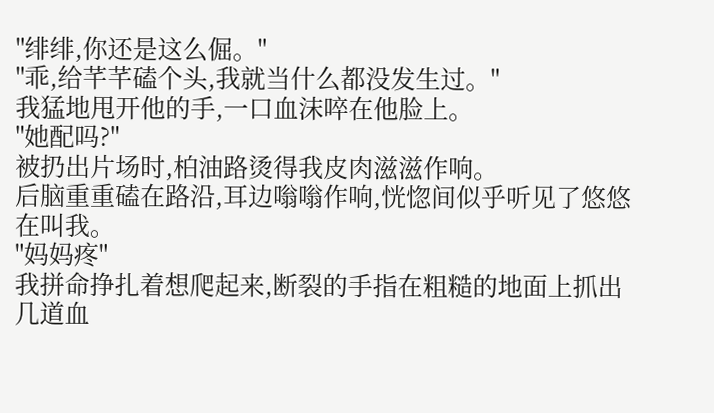"绯绯,你还是这么倔。"
"乖,给芊芊磕个头,我就当什么都没发生过。"
我猛地甩开他的手,一口血沫啐在他脸上。
"她配吗?"
被扔出片场时,柏油路烫得我皮肉滋滋作响。
后脑重重磕在路沿,耳边嗡嗡作响,恍惚间似乎听见了悠悠在叫我。
"妈妈疼"
我拼命挣扎着想爬起来,断裂的手指在粗糙的地面上抓出几道血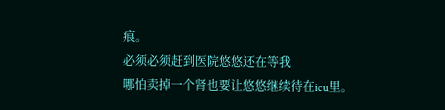痕。
必须必须赶到医院悠悠还在等我
哪怕卖掉一个肾也要让悠悠继续待在icu里。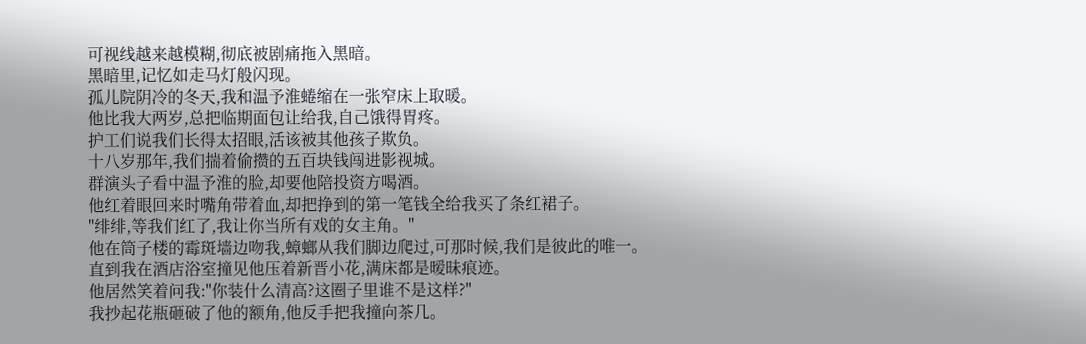可视线越来越模糊,彻底被剧痛拖入黑暗。
黑暗里,记忆如走马灯般闪现。
孤儿院阴冷的冬天,我和温予淮蜷缩在一张窄床上取暖。
他比我大两岁,总把临期面包让给我,自己饿得胃疼。
护工们说我们长得太招眼,活该被其他孩子欺负。
十八岁那年,我们揣着偷攒的五百块钱闯进影视城。
群演头子看中温予淮的脸,却要他陪投资方喝酒。
他红着眼回来时嘴角带着血,却把挣到的第一笔钱全给我买了条红裙子。
"绯绯,等我们红了,我让你当所有戏的女主角。"
他在筒子楼的霉斑墙边吻我,蟑螂从我们脚边爬过,可那时候,我们是彼此的唯一。
直到我在酒店浴室撞见他压着新晋小花,满床都是暧昧痕迹。
他居然笑着问我:"你装什么清高?这圈子里谁不是这样?"
我抄起花瓶砸破了他的额角,他反手把我撞向茶几。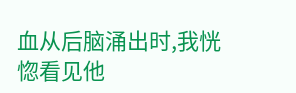血从后脑涌出时,我恍惚看见他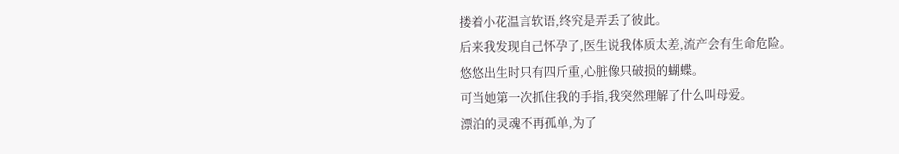搂着小花温言软语,终究是弄丢了彼此。
后来我发现自己怀孕了,医生说我体质太差,流产会有生命危险。
悠悠出生时只有四斤重,心脏像只破损的蝴蝶。
可当她第一次抓住我的手指,我突然理解了什么叫母爱。
漂泊的灵魂不再孤单,为了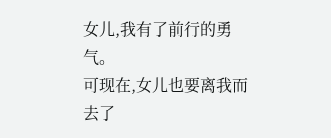女儿,我有了前行的勇气。
可现在,女儿也要离我而去了